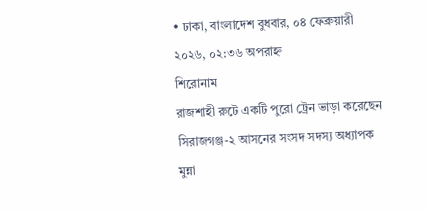• ঢাকা, বাংলাদেশ বুধবার, ০৪ ফেব্রুয়ারী ২০২৬, ০২:৩৬ অপরাহ্ন
শিরোনাম
রাজশাহী রুটে একটি পুরো ট্রেন ভাড়া করেছেন সিরাজগঞ্জ-২ আসনের সংসদ সদস্য অধ্যাপক মুন্না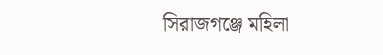সিরাজগঞ্জে মহিলা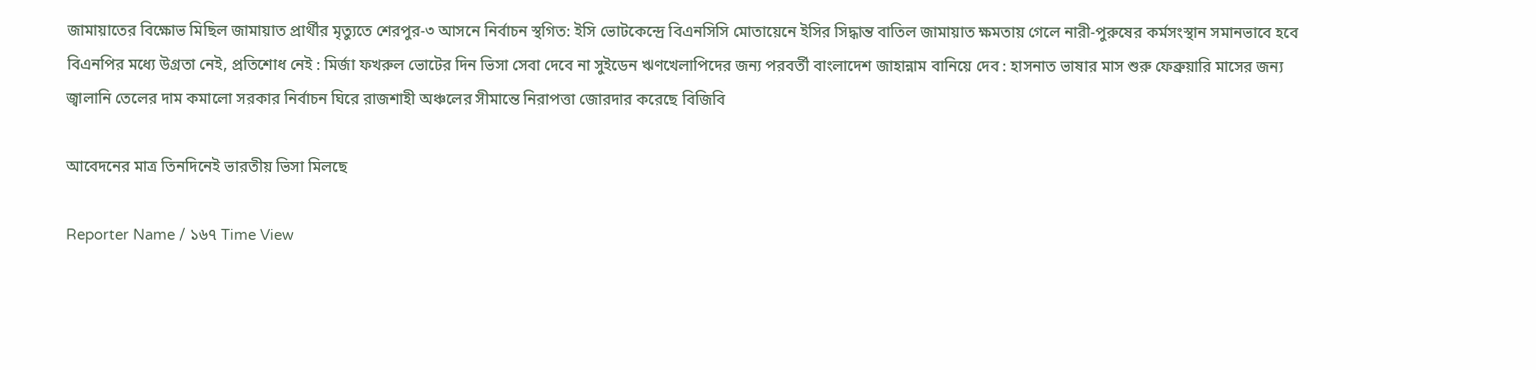জামায়াতের বিক্ষোভ মিছিল জামায়াত প্রার্থীর মৃত্যুতে শেরপুর-৩ আসনে নির্বাচন স্থগিত: ইসি ভোটকেন্দ্রে বিএনসিসি মোতায়েনে ইসির সিদ্ধান্ত বাতিল জামায়াত ক্ষমতায় গেলে নারী-পুরুষের কর্মসংস্থান সমানভাবে হবে বিএনপির মধ্যে উগ্রতা নেই, প্রতিশোধ নেই : মির্জা ফখরুল ভোটের দিন ভিসা সেবা দেবে না সুইডেন ঋণখেলাপিদের জন্য পরবর্তী বাংলাদেশ জাহান্নাম বানিয়ে দেব : হাসনাত ভাষার মাস শুরু ফেব্রুয়ারি মাসের জন্য জ্বালানি তেলের দাম কমালো সরকার নির্বাচন ঘিরে রাজশাহী অঞ্চলের সীমান্তে নিরাপত্তা জোরদার করেছে বিজিবি

আবেদনের মাত্র তিনদিনেই ভারতীয় ভিসা মিলছে

Reporter Name / ১৬৭ Time View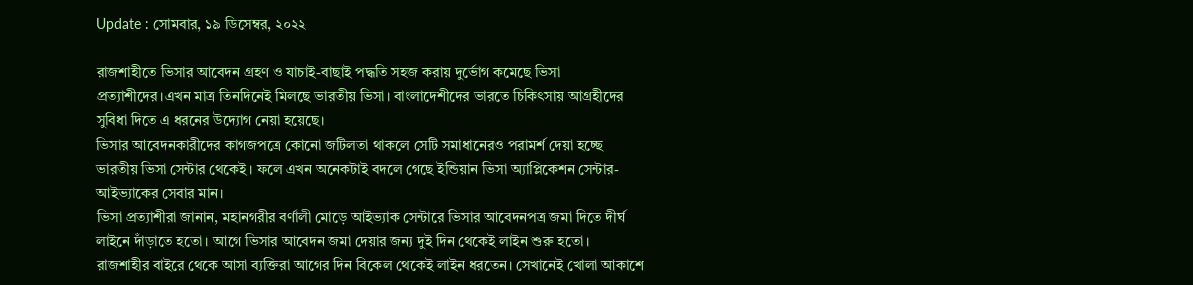Update : সোমবার, ১৯ ডিসেম্বর, ২০২২

রাজশাহীতে ভিসার আবেদন গ্রহণ ও যাচাই-বাছাই পদ্ধতি সহজ করায় দুর্ভোগ কমেছে ভিসা প্রত্যাশীদের।এখন মাত্র তিনদিনেই মিলছে ভারতীয় ভিসা। বাংলাদেশীদের ভারতে চিকিৎসায় আগ্রহীদের সুবিধা দিতে এ ধরনের উদ্যোগ নেয়া হয়েছে।
ভিসার আবেদনকারীদের কাগজপত্রে কোনো জটিলতা থাকলে সেটি সমাধানেরও পরামর্শ দেয়া হচ্ছে ভারতীয় ভিসা সেন্টার থেকেই। ফলে এখন অনেকটাই বদলে গেছে ইন্ডিয়ান ভিসা অ্যাপ্লিকেশন সেন্টার-আইভ্যাকের সেবার মান।
ভিসা প্রত্যাশীরা জানান, মহানগরীর বর্ণালী মোড়ে আইভ্যাক সেন্টারে ভিসার আবেদনপত্র জমা দিতে দীর্ঘ লাইনে দাঁড়াতে হতো। আগে ভিসার আবেদন জমা দেয়ার জন্য দুই দিন থেকেই লাইন শুরু হতো। রাজশাহীর বাইরে থেকে আসা ব্যক্তিরা আগের দিন বিকেল থেকেই লাইন ধরতেন। সেখানেই খোলা আকাশে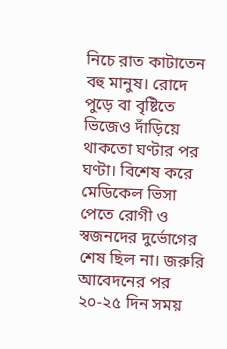নিচে রাত কাটাতেন বহু মানুষ। রোদে পুড়ে বা বৃষ্টিতে ভিজেও দাঁড়িয়ে থাকতো ঘণ্টার পর ঘণ্টা। বিশেষ করে মেডিকেল ভিসা পেতে রোগী ও স্বজনদের দুর্ভোগের শেষ ছিল না। জরুরি আবেদনের পর ২০-২৫ দিন সময়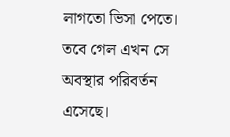লাগতো ভিসা পেতে। তবে গেল এখন সে অবস্থার পরিবর্তন এসেছে।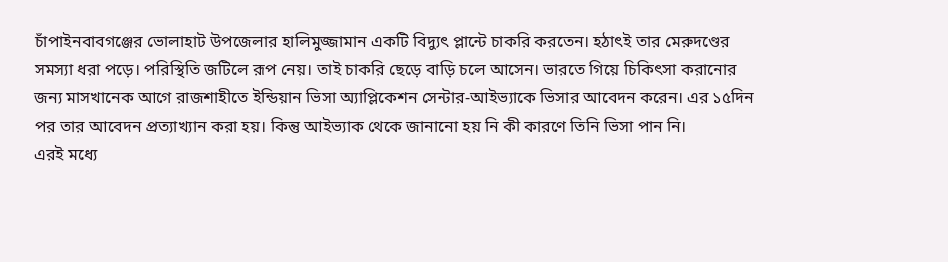চাঁপাইনবাবগঞ্জের ভোলাহাট উপজেলার হালিমুজ্জামান একটি বিদ্যুৎ প্লান্টে চাকরি করতেন। হঠাৎই তার মেরুদণ্ডের সমস্যা ধরা পড়ে। পরিস্থিতি জটিলে রূপ নেয়। তাই চাকরি ছেড়ে বাড়ি চলে আসেন। ভারতে গিয়ে চিকিৎসা করানোর জন্য মাসখানেক আগে রাজশাহীতে ইন্ডিয়ান ভিসা অ্যাপ্লিকেশন সেন্টার-আইভ্যাকে ভিসার আবেদন করেন। এর ১৫দিন পর তার আবেদন প্রত্যাখ্যান করা হয়। কিন্তু আইভ্যাক থেকে জানানো হয় নি কী কারণে তিনি ভিসা পান নি।
এরই মধ্যে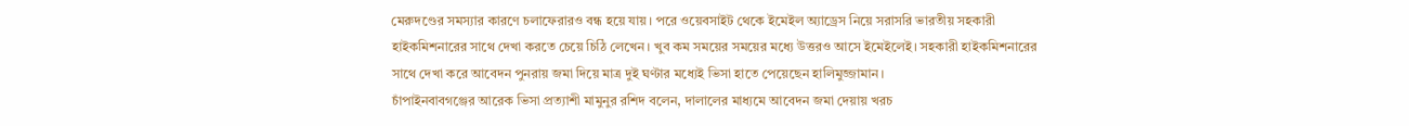মেরুদণ্ডের সমস্যার কারণে চলাফেরারও বন্ধ হয়ে যায়। পরে ওয়েবসাইট থেকে ইমেইল অ্যাড্রেস নিয়ে সরাসরি ভারতীয় সহকারী হাইকমিশনারের সাথে দেখা করতে চেয়ে চিঠি লেখেন। খুব কম সময়ের সময়ের মধ্যে উত্তরও আসে ইমেইলেই। সহকারী হাইকমিশনারের সাথে দেখা করে আবেদন পুনরায় জমা দিয়ে মাত্র দুই ঘণ্টার মধ্যেই ভিসা হাতে পেয়েছেন হালিমুজ্জামান।
চাঁপাইনবাবগঞ্জের আরেক ভিসা প্রত্যাশী মামুনুর রশিদ বলেন, দালালের মাধ্যমে আবেদন জমা দেয়ায় খরচ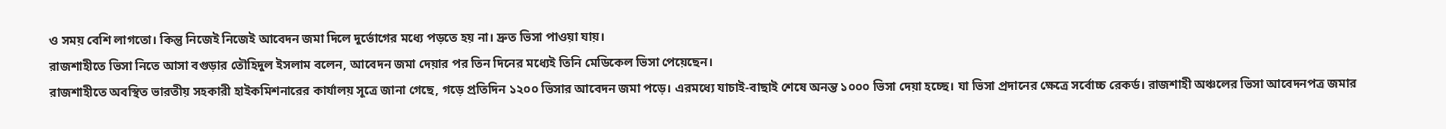ও সময় বেশি লাগতো। কিন্তু নিজেই নিজেই আবেদন জমা দিলে দুর্ভোগের মধ্যে পড়তে হয় না। দ্রুত ভিসা পাওয়া যায়।
রাজশাহীতে ভিসা নিতে আসা বগুড়ার তৌহিদুল ইসলাম বলেন, আবেদন জমা দেয়ার পর তিন দিনের মধ্যেই তিনি মেডিকেল ভিসা পেয়েছেন।
রাজশাহীতে অবস্থিত ভারতীয় সহকারী হাইকমিশনারের কার্যালয় সূত্রে জানা গেছে, গড়ে প্রতিদিন ১২০০ ভিসার আবেদন জমা পড়ে। এরমধ্যে যাচাই-বাছাই শেষে অনন্ত ১০০০ ভিসা দেয়া হচ্ছে। যা ভিসা প্রদানের ক্ষেত্রে সর্বোচ্চ রেকর্ড। রাজশাহী অঞ্চলের ভিসা আবেদনপত্র জমার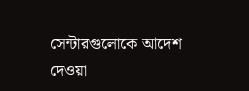সেন্টারগুলোকে আদেশ দেওয়া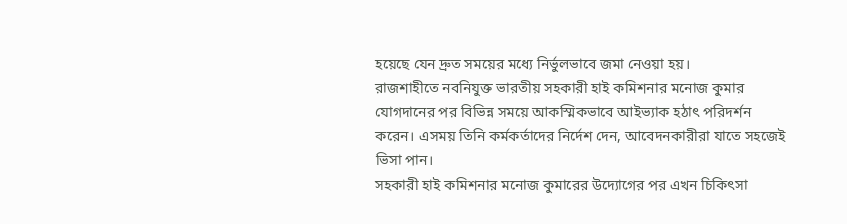হয়েছে যেন দ্রুত সময়ের মধ্যে নির্ভুলভাবে জমা নেওয়া হয়।
রাজশাহীতে নবনিযুক্ত ভারতীয় সহকারী হাই কমিশনার মনোজ কুমার যোগদানের পর বিভিন্ন সময়ে আকস্মিকভাবে আইভ্যাক হঠাৎ পরিদর্শন করেন। এসময় তিনি কর্মকর্তাদের নির্দেশ দেন, আবেদনকারীরা যাতে সহজেই ভিসা পান।
সহকারী হাই কমিশনার মনোজ কুমারের উদ্যোগের পর এখন চিকিৎসা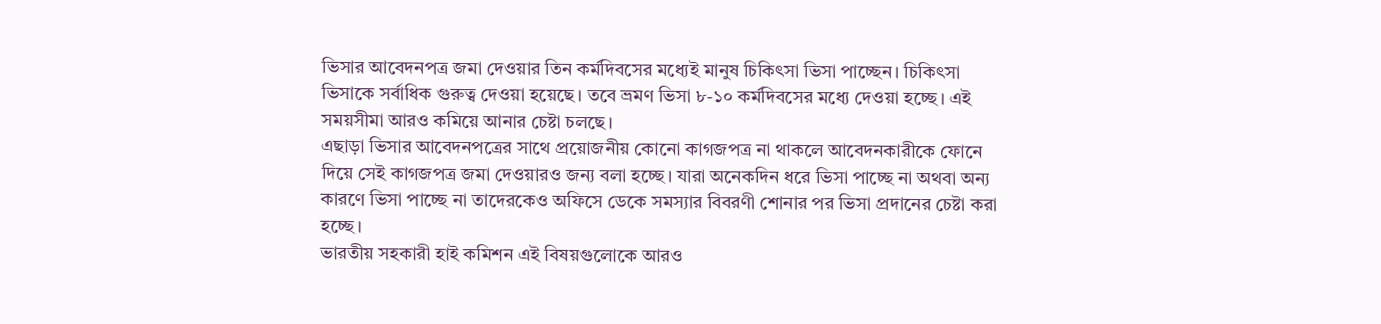ভিসার আবেদনপত্র জমা দেওয়ার তিন কর্মদিবসের মধ্যেই মানুষ চিকিৎসা ভিসা পাচ্ছেন। চিকিৎসা ভিসাকে সর্বাধিক গুরুত্ব দেওয়া হয়েছে। তবে ভ্রমণ ভিসা ৮-১০ কর্মদিবসের মধ্যে দেওয়া হচ্ছে। এই সময়সীমা আরও কমিয়ে আনার চেষ্টা চলছে।
এছাড়া ভিসার আবেদনপত্রের সাথে প্রয়োজনীয় কোনো কাগজপত্র না থাকলে আবেদনকারীকে ফোনে দিয়ে সেই কাগজপত্র জমা দেওয়ারও জন্য বলা হচ্ছে। যারা অনেকদিন ধরে ভিসা পাচ্ছে না অথবা অন্য কারণে ভিসা পাচ্ছে না তাদেরকেও অফিসে ডেকে সমস্যার বিবরণী শোনার পর ভিসা প্রদানের চেষ্টা করা হচ্ছে।
ভারতীয় সহকারী হাই কমিশন এই বিষয়গুলোকে আরও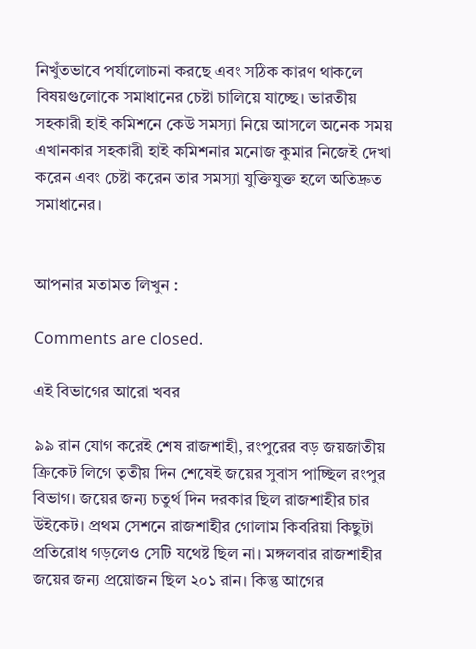নিখুঁতভাবে পর্যালোচনা করছে এবং সঠিক কারণ থাকলে বিষয়গুলোকে সমাধানের চেষ্টা চালিয়ে যাচ্ছে। ভারতীয় সহকারী হাই কমিশনে কেউ সমস্যা নিয়ে আসলে অনেক সময় এখানকার সহকারী হাই কমিশনার মনোজ কুমার নিজেই দেখা করেন এবং চেষ্টা করেন তার সমস্যা যুক্তিযুক্ত হলে অতিদ্রুত সমাধানের।


আপনার মতামত লিখুন :

Comments are closed.

এই বিভাগের আরো খবর

৯৯ রান যোগ করেই শেষ রাজশাহী, রংপুরের বড় জয়জাতীয় ক্রিকেট লিগে তৃতীয় দিন শেষেই জয়ের সুবাস পাচ্ছিল রংপুর বিভাগ। জয়ের জন্য চতুর্থ দিন দরকার ছিল রাজশাহীর চার উইকেট। প্রথম সেশনে রাজশাহীর গোলাম কিবরিয়া কিছুটা প্রতিরোধ গড়লেও সেটি যথেষ্ট ছিল না। মঙ্গলবার রাজশাহীর জয়ের জন্য প্রয়োজন ছিল ২০১ রান। কিন্তু আগের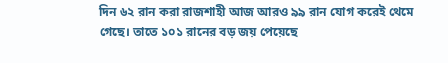দিন ৬২ রান করা রাজশাহী আজ আরও ৯৯ রান যোগ করেই থেমে গেছে। তাতে ১০১ রানের বড় জয় পেয়েছে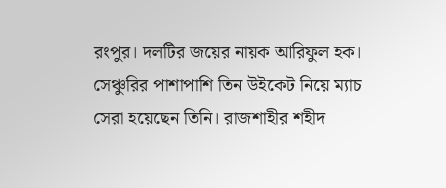রংপুর। দলটির জয়ের নায়ক আরিফুল হক। সেঞ্চুরির পাশাপাশি তিন উইকেট নিয়ে ম্যাচ সেরা হয়েছেন তিনি। রাজশাহীর শহীদ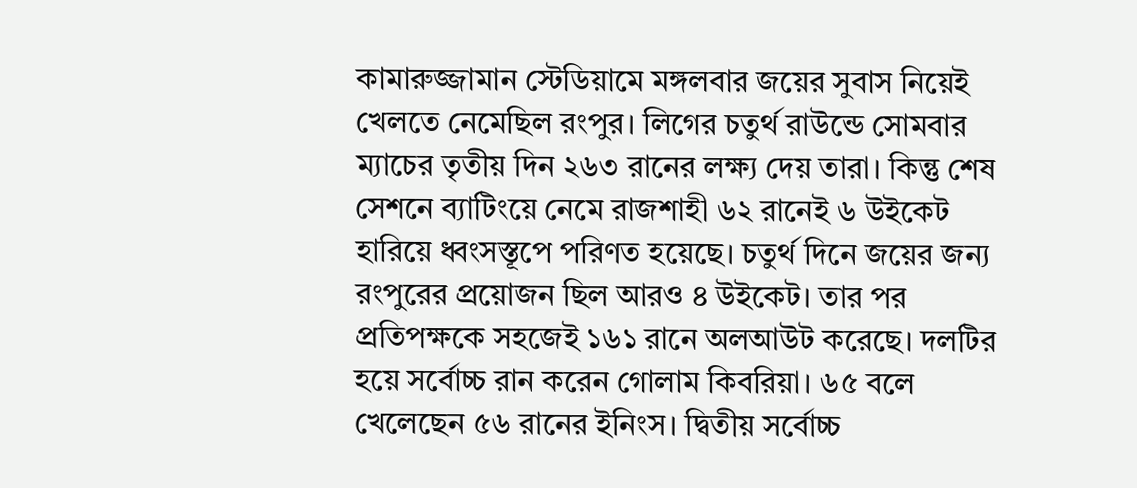কামারুজ্জামান স্টেডিয়ামে মঙ্গলবার জয়ের সুবাস নিয়েই খেলতে নেমেছিল রংপুর। লিগের চতুর্থ রাউন্ডে সোমবার ম্যাচের তৃতীয় দিন ২৬৩ রানের লক্ষ্য দেয় তারা। কিন্তু শেষ সেশনে ব্যাটিংয়ে নেমে রাজশাহী ৬২ রানেই ৬ উইকেট হারিয়ে ধ্বংসস্তূপে পরিণত হয়েছে। চতুর্থ দিনে জয়ের জন্য রংপুরের প্রয়োজন ছিল আরও ৪ উইকেট। তার পর প্রতিপক্ষকে সহজেই ১৬১ রানে অলআউট করেছে। দলটির হয়ে সর্বোচ্চ রান করেন গোলাম কিবরিয়া। ৬৫ বলে খেলেছেন ৫৬ রানের ইনিংস। দ্বিতীয় সর্বোচ্চ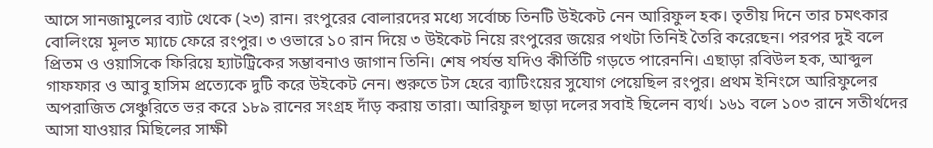আসে সানজামুলের ব্যাট থেকে (২৩) রান। রংপুরের বোলারদের মধ্যে সর্বোচ্চ তিনটি উইকেট নেন আরিফুল হক। তৃতীয় দিনে তার চমৎকার বোলিংয়ে মূলত ম্যাচে ফেরে রংপুর। ৩ ওভারে ১০ রান দিয়ে ৩ উইকেট নিয়ে রংপুরের জয়ের পথটা তিনিই তৈরি করেছেন। পরপর দুই বলে প্রিতম ও ওয়াসিকে ফিরিয়ে হ্যাটট্রিকের সম্ভাবনাও জাগান তিনি। শেষ পর্যন্ত যদিও কীর্তিটি গড়তে পারেননি। এছাড়া রবিউল হক, আব্দুল গাফফার ও আবু হাসিম প্রত্যেকে দুটি করে উইকেট নেন। শুরুতে টস হেরে ব্যাটিংয়ের সুযোগ পেয়েছিল রংপুর। প্রথম ইনিংসে আরিফুলের অপরাজিত সেঞ্চুরিতে ভর করে ১৮৯ রানের সংগ্রহ দাঁড় করায় তারা। আরিফুল ছাড়া দলের সবাই ছিলেন ব্যর্থ। ১৬১ বলে ১০৩ রানে সতীর্থদের আসা যাওয়ার মিছিলের সাক্ষী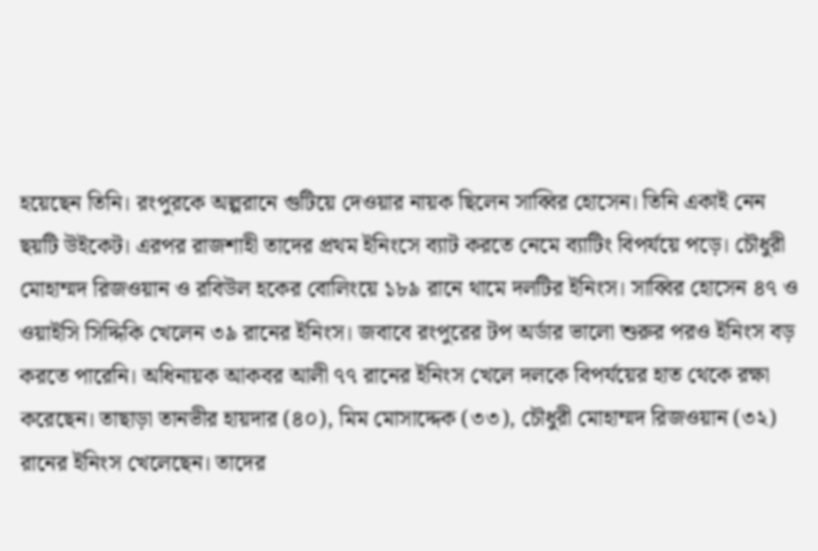হয়েছেন তিনি। রংপুরকে অল্পরানে গুটিয়ে দেওয়ার নায়ক ছিলেন সাব্বির হোসেন। তিনি একাই নেন ছয়টি উইকেট। এরপর রাজশাহী তাদের প্রথম ইনিংসে ব্যাট করতে নেমে ব্যাটিং বিপর্যয়ে পড়ে। চৌধুরী মোহাম্মদ রিজওয়ান ও রবিউল হকের বোলিংয়ে ১৮৯ রানে থামে দলটির ইনিংস। সাব্বির হোসেন ৪৭ ও ওয়াইসি সিদ্দিকি খেলেন ৩৯ রানের ইনিংস। জবাবে রংপুরের টপ অর্ডার ভালো শুরুর পরও ইনিংস বড় করতে পারেনি। অধিনায়ক আকবর আলী ৭৭ রানের ইনিংস খেলে দলকে বিপর্যয়ের হাত থেকে রক্ষা করেছেন। তাছাড়া তানভীর হায়দার (৪০), মিম মোসাদ্দেক (৩৩), চৌধুরী মোহাম্মদ রিজওয়ান (৩২) রানের ইনিংস খেলেছেন। তাদের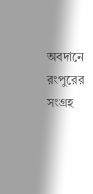অবদানে রংপুরের সংগ্রহ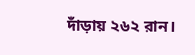দাঁড়ায় ২৬২ রান।